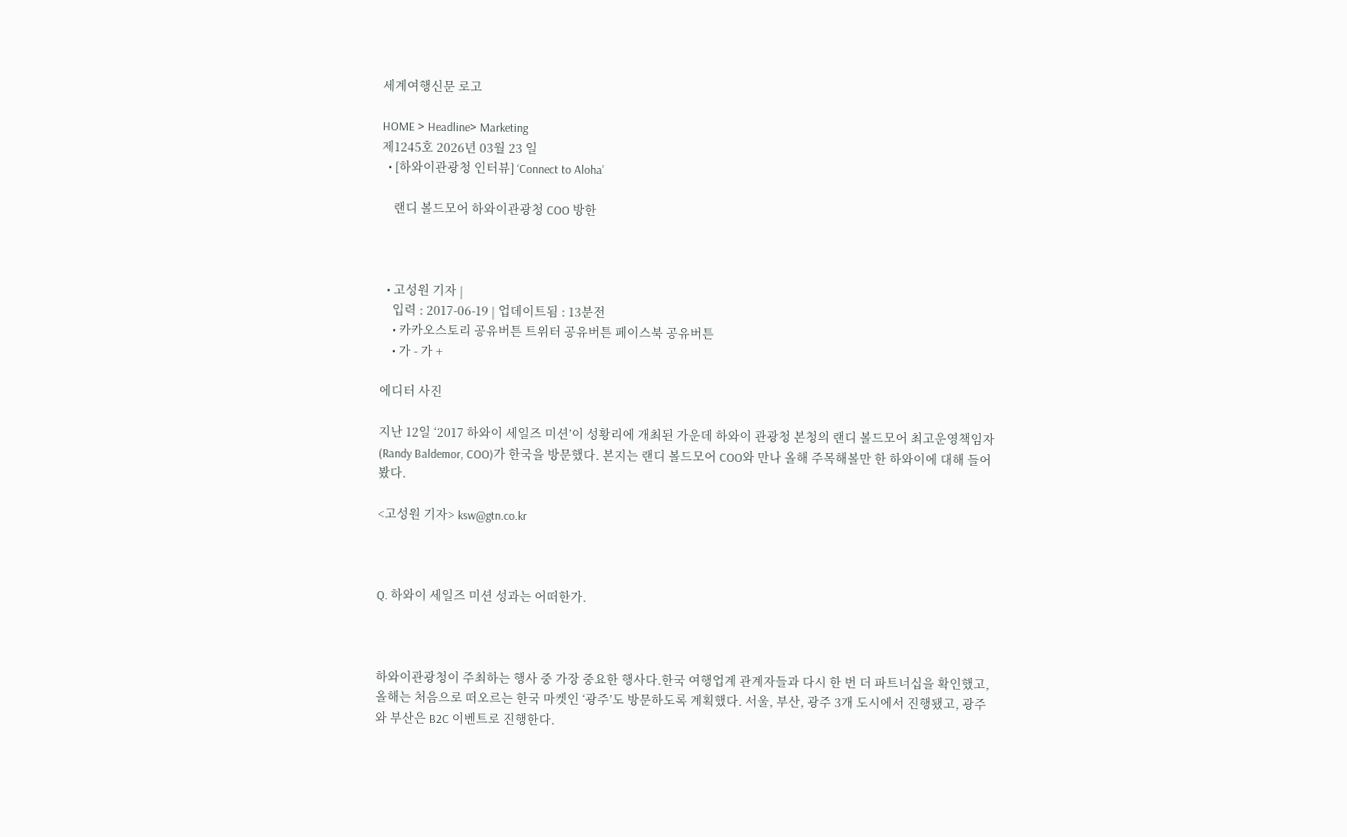세계여행신문 로고

HOME > Headline> Marketing
제1245호 2026년 03월 23 일
  • [하와이관광청 인터뷰] ‘Connect to Aloha’

    랜디 볼드모어 하와이관광청 COO 방한



  • 고성원 기자 |
    입력 : 2017-06-19 | 업데이트됨 : 13분전
    • 카카오스토리 공유버튼 트위터 공유버튼 페이스북 공유버튼
    • 가 - 가 +

에디터 사진

지난 12일 ‘2017 하와이 세일즈 미션’이 성황리에 개최된 가운데 하와이 관광청 본청의 랜디 볼드모어 최고운영책임자(Randy Baldemor, COO)가 한국을 방문했다. 본지는 랜디 볼드모어 COO와 만나 올해 주목해볼만 한 하와이에 대해 들어봤다.

<고성원 기자> ksw@gtn.co.kr



Q. 하와이 세일즈 미션 성과는 어떠한가.



하와이관광청이 주최하는 행사 중 가장 중요한 행사다.한국 여행업계 관계자들과 다시 한 번 더 파트너십을 확인했고, 올해는 처음으로 떠오르는 한국 마켓인 ‘광주’도 방문하도록 계획했다. 서울, 부산, 광주 3개 도시에서 진행됐고, 광주와 부산은 B2C 이벤트로 진행한다.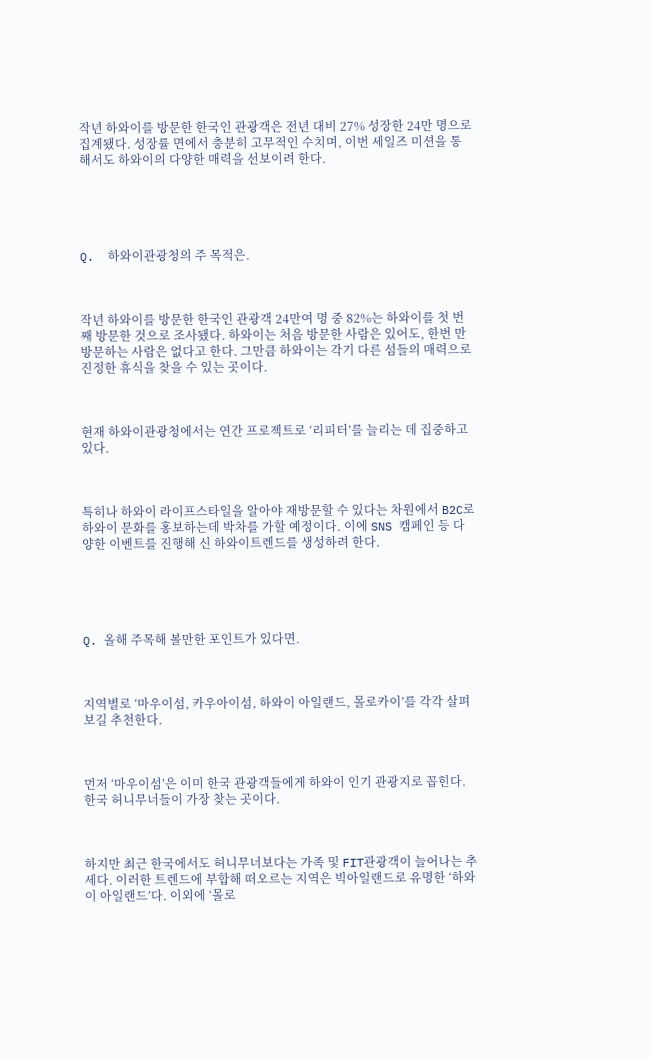작년 하와이를 방문한 한국인 관광객은 전년 대비 27% 성장한 24만 명으로 집계됐다. 성장률 면에서 충분히 고무적인 수치며, 이번 세일즈 미션을 통해서도 하와이의 다양한 매력을 선보이려 한다.





Q.  하와이관광청의 주 목적은.



작년 하와이를 방문한 한국인 관광객 24만여 명 중 82%는 하와이를 첫 번째 방문한 것으로 조사됐다. 하와이는 처음 방문한 사람은 있어도, 한번 만 방문하는 사람은 없다고 한다. 그만큼 하와이는 각기 다른 섬들의 매력으로 진정한 휴식을 찾을 수 있는 곳이다.



현재 하와이관광청에서는 연간 프로젝트로 ‘리피터’를 늘리는 데 집중하고 있다.



특히나 하와이 라이프스타일을 알아야 재방문할 수 있다는 차원에서 B2C로 하와이 문화를 홍보하는데 박차를 가할 예정이다. 이에 SNS 캠페인 등 다양한 이벤트를 진행해 신 하와이트렌드를 생성하려 한다.





Q. 올해 주목해 볼만한 포인트가 있다면.



지역별로 ‘마우이섬, 카우아이섬, 하와이 아일랜드, 몰로카이’를 각각 살펴보길 추천한다.



먼저 ‘마우이섬’은 이미 한국 관광객들에게 하와이 인기 관광지로 꼽힌다. 한국 허니무너들이 가장 찾는 곳이다.



하지만 최근 한국에서도 허니무너보다는 가족 및 FIT관광객이 늘어나는 추세다. 이러한 트렌드에 부합해 떠오르는 지역은 빅아일랜드로 유명한 ‘하와이 아일랜드’다. 이외에 ‘몰로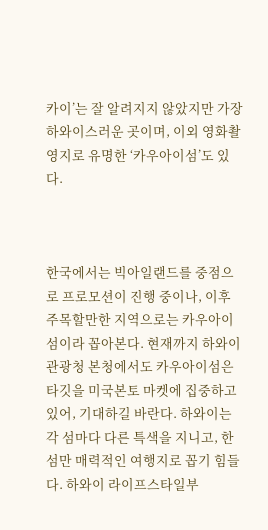카이’는 잘 알려지지 않았지만 가장 하와이스러운 곳이며, 이외 영화촬영지로 유명한 ‘카우아이섬’도 있다.



한국에서는 빅아일랜드를 중점으로 프로모션이 진행 중이나, 이후 주목할만한 지역으로는 카우아이섬이라 꼽아본다. 현재까지 하와이관광청 본청에서도 카우아이섬은 타깃을 미국본토 마켓에 집중하고 있어, 기대하길 바란다. 하와이는 각 섬마다 다른 특색을 지니고, 한 섬만 매력적인 여행지로 꼽기 힘들다. 하와이 라이프스타일부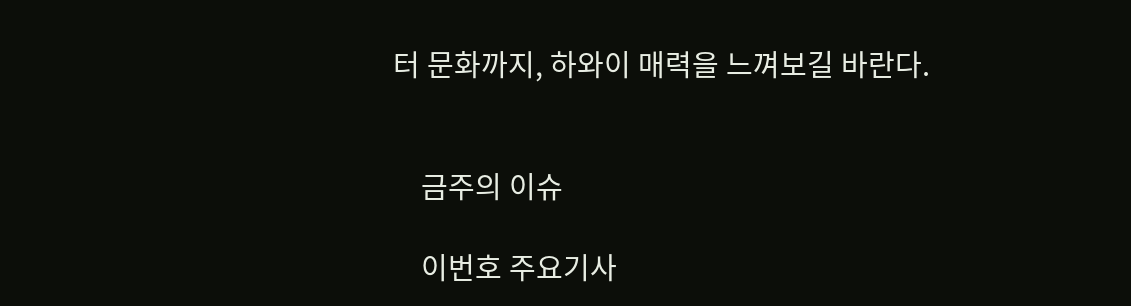터 문화까지, 하와이 매력을 느껴보길 바란다.


    금주의 이슈

    이번호 주요기사